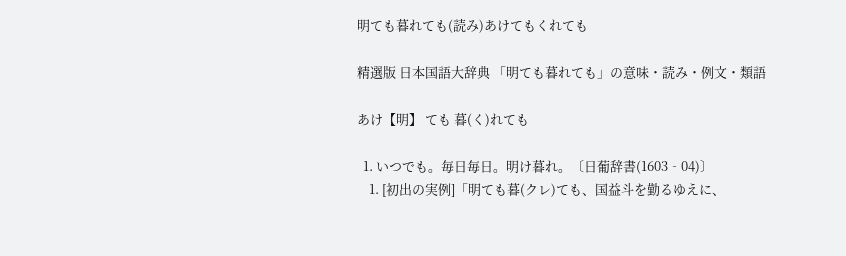明ても暮れても(読み)あけてもくれても

精選版 日本国語大辞典 「明ても暮れても」の意味・読み・例文・類語

あけ【明】 ても 暮(く)れても

  1. いつでも。毎日毎日。明け暮れ。〔日葡辞書(1603‐04)〕
    1. [初出の実例]「明ても暮(クレ)ても、国益斗を勤るゆえに、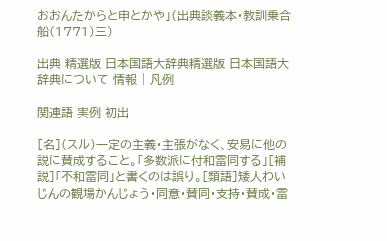おおんたからと申とかや」(出典談義本・教訓乗合船(1771)三)

出典 精選版 日本国語大辞典精選版 日本国語大辞典について 情報 | 凡例

関連語 実例 初出

[名](スル)一定の主義・主張がなく、安易に他の説に賛成すること。「多数派に付和雷同する」[補説]「不和雷同」と書くのは誤り。[類語]矮人わいじんの観場かんじょう・同意・賛同・支持・賛成・雷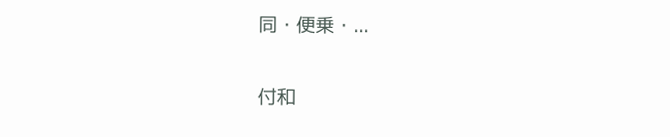同・便乗・...

付和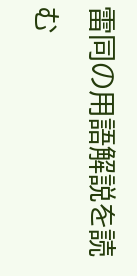雷同の用語解説を読む